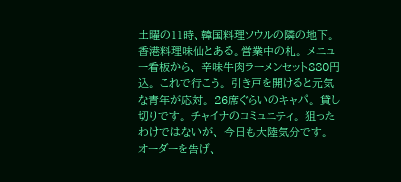土曜の11時、韓国料理ソウルの隣の地下。 香港料理味仙とある。営業中の札。 メニュー看板から、 辛味牛肉ラーメンセット880円込。 これで行こう。 引き戸を開けると元気な青年が応対。 26席ぐらいのキャパ。 貸し切りです。 チャイナのコミュニティ。 狙ったわけではないが、 今日も大陸気分です。 オーダーを告げ、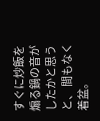すぐに炒飯を煽る鍋の音がしたかと思うと、 間もなく着盆。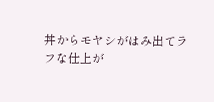丼からモヤシがはみ出てラフな仕上が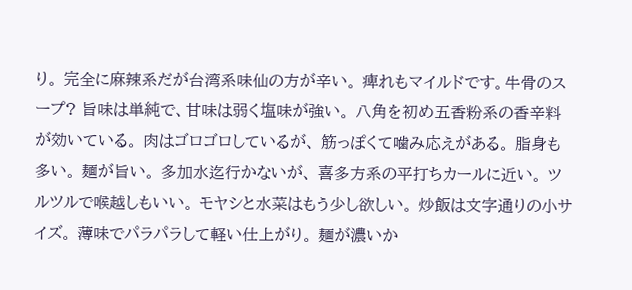り。 完全に麻辣系だが台湾系味仙の方が辛い。 痺れもマイルドです。牛骨のスープ? 旨味は単純で、甘味は弱く塩味が強い。 八角を初め五香粉系の香辛料が効いている。 肉はゴロゴロしているが、 筋っぽくて噛み応えがある。 脂身も多い。 麺が旨い。 多加水迄行かないが、 喜多方系の平打ちカールに近い。 ツルツルで喉越しもいい。 モヤシと水菜はもう少し欲しい。 炒飯は文字通りの小サイズ。 薄味でパラパラして軽い仕上がり。 麺が濃いか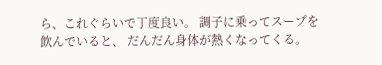ら、これぐらいで丁度良い。 調子に乗ってスープを飲んでいると、 だんだん身体が熱くなってくる。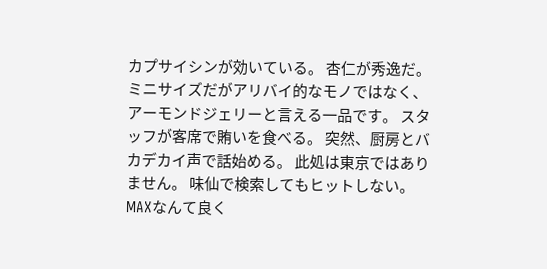カプサイシンが効いている。 杏仁が秀逸だ。 ミニサイズだがアリバイ的なモノではなく、 アーモンドジェリーと言える一品です。 スタッフが客席で賄いを食べる。 突然、厨房とバカデカイ声で話始める。 此処は東京ではありません。 味仙で検索してもヒットしない。 MAXなんて良く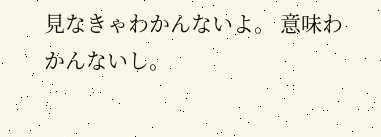見なきゃわかんないよ。 意味わかんないし。